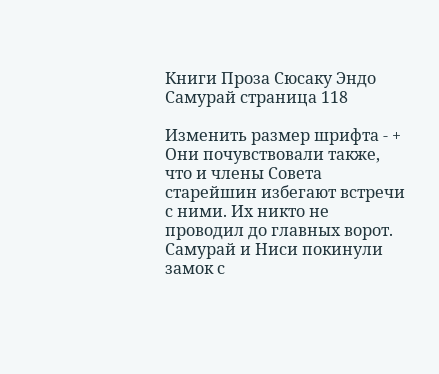Книги Проза Сюсаку Эндо Самурай страница 118

Изменить размер шрифта - +
Они почувствовали также, что и члены Совета старейшин избегают встречи с ними. Их никто не проводил до главных ворот. Самурай и Ниси покинули замок с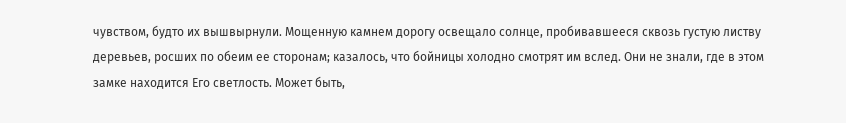чувством, будто их вышвырнули. Мощенную камнем дорогу освещало солнце, пробивавшееся сквозь густую листву деревьев, росших по обеим ее сторонам; казалось, что бойницы холодно смотрят им вслед. Они не знали, где в этом замке находится Его светлость. Может быть,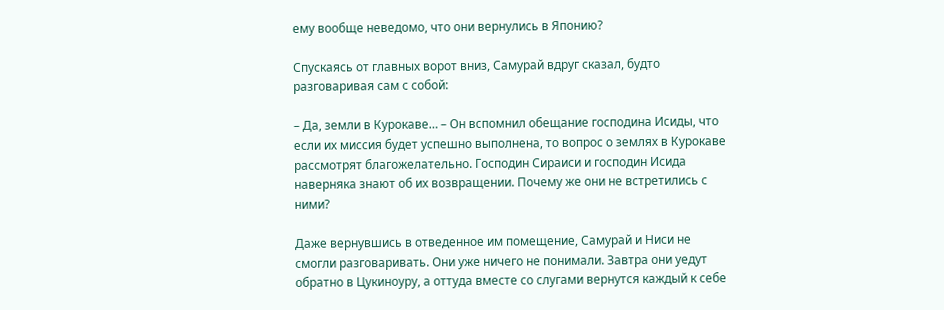ему вообще неведомо, что они вернулись в Японию?

Спускаясь от главных ворот вниз, Самурай вдруг сказал, будто разговаривая сам с собой:

– Да, земли в Курокаве… – Он вспомнил обещание господина Исиды, что если их миссия будет успешно выполнена, то вопрос о землях в Курокаве рассмотрят благожелательно. Господин Сираиси и господин Исида наверняка знают об их возвращении. Почему же они не встретились с ними?

Даже вернувшись в отведенное им помещение, Самурай и Ниси не смогли разговаривать. Они уже ничего не понимали. Завтра они уедут обратно в Цукиноуру, а оттуда вместе со слугами вернутся каждый к себе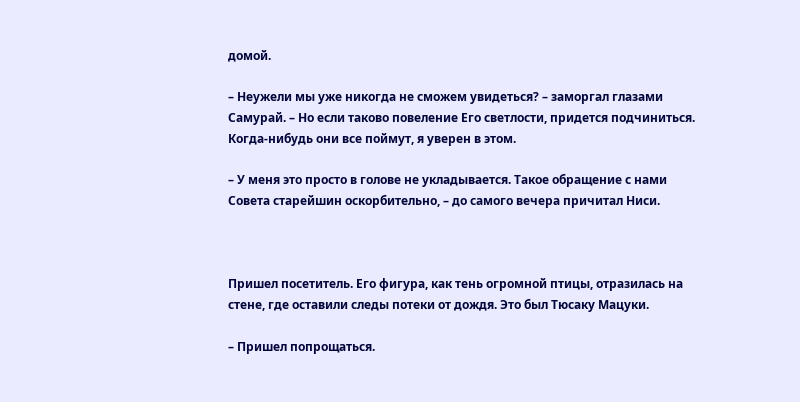домой.

– Неужели мы уже никогда не сможем увидеться? – заморгал глазами Самурай. – Но если таково повеление Его светлости, придется подчиниться. Когда-нибудь они все поймут, я уверен в этом.

– У меня это просто в голове не укладывается. Такое обращение с нами Совета старейшин оскорбительно, – до самого вечера причитал Ниси.



Пришел посетитель. Его фигура, как тень огромной птицы, отразилась на стене, где оставили следы потеки от дождя. Это был Тюсаку Мацуки.

– Пришел попрощаться.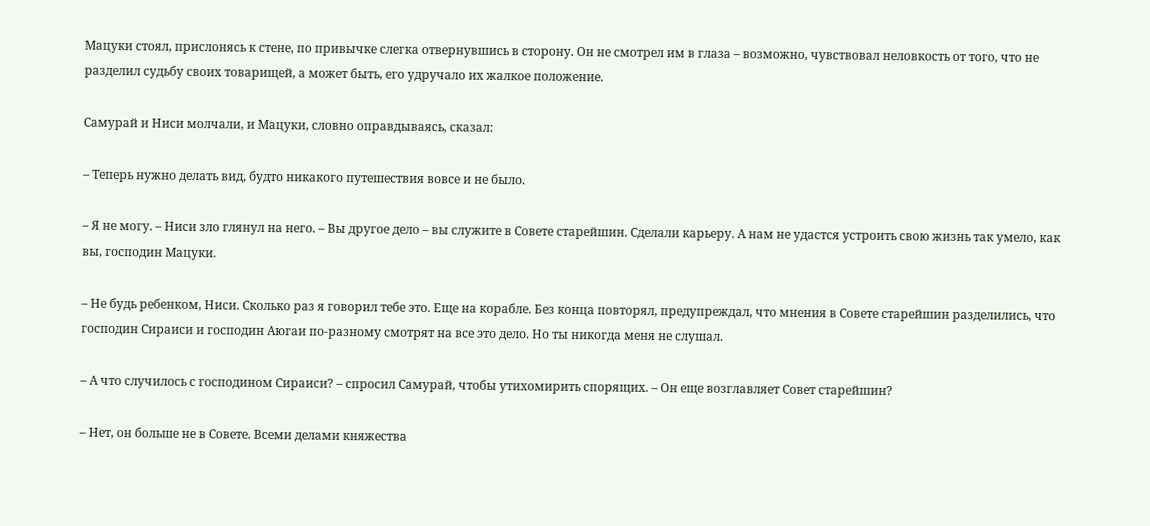Мацуки стоял, прислонясь к стене, по привычке слегка отвернувшись в сторону. Он не смотрел им в глаза – возможно, чувствовал неловкость от того, что не разделил судьбу своих товарищей, а может быть, его удручало их жалкое положение.

Самурай и Ниси молчали, и Мацуки, словно оправдываясь, сказал:

– Теперь нужно делать вид, будто никакого путешествия вовсе и не было.

– Я не могу. – Ниси зло глянул на него. – Вы другое дело – вы служите в Совете старейшин. Сделали карьеру. А нам не удастся устроить свою жизнь так умело, как вы, господин Мацуки.

– Не будь ребенком, Ниси. Сколько раз я говорил тебе это. Еще на корабле. Без конца повторял, предупреждал, что мнения в Совете старейшин разделились, что господин Сираиси и господин Аюгаи по-разному смотрят на все это дело. Но ты никогда меня не слушал.

– А что случилось с господином Сираиси? – спросил Самурай, чтобы утихомирить спорящих. – Он еще возглавляет Совет старейшин?

– Нет, он больше не в Совете. Всеми делами княжества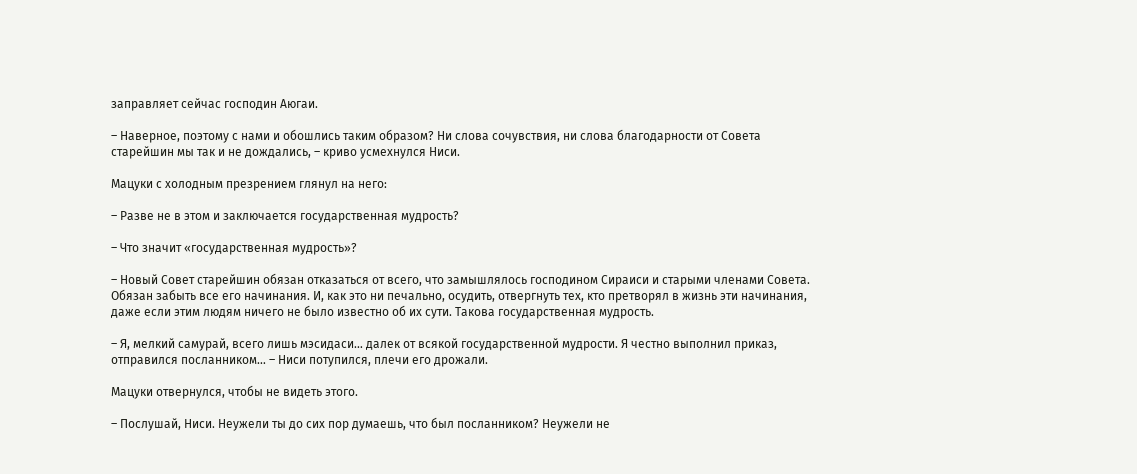заправляет сейчас господин Аюгаи.

– Наверное, поэтому с нами и обошлись таким образом? Ни слова сочувствия, ни слова благодарности от Совета старейшин мы так и не дождались, – криво усмехнулся Ниси.

Мацуки с холодным презрением глянул на него:

– Разве не в этом и заключается государственная мудрость?

– Что значит «государственная мудрость»?

– Новый Совет старейшин обязан отказаться от всего, что замышлялось господином Сираиси и старыми членами Совета. Обязан забыть все его начинания. И, как это ни печально, осудить, отвергнуть тех, кто претворял в жизнь эти начинания, даже если этим людям ничего не было известно об их сути. Такова государственная мудрость.

– Я, мелкий самурай, всего лишь мэсидаси… далек от всякой государственной мудрости. Я честно выполнил приказ, отправился посланником… – Ниси потупился, плечи его дрожали.

Мацуки отвернулся, чтобы не видеть этого.

– Послушай, Ниси. Неужели ты до сих пор думаешь, что был посланником? Неужели не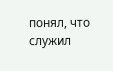понял, что служил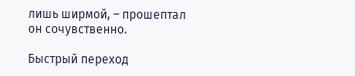лишь ширмой, – прошептал он сочувственно.

Быстрый переход